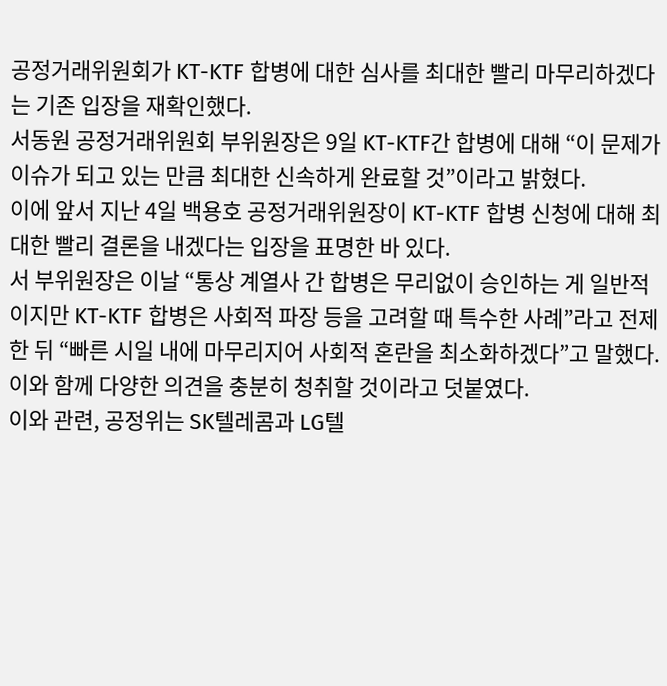공정거래위원회가 KT-KTF 합병에 대한 심사를 최대한 빨리 마무리하겠다는 기존 입장을 재확인했다.
서동원 공정거래위원회 부위원장은 9일 KT-KTF간 합병에 대해 “이 문제가 이슈가 되고 있는 만큼 최대한 신속하게 완료할 것”이라고 밝혔다.
이에 앞서 지난 4일 백용호 공정거래위원장이 KT-KTF 합병 신청에 대해 최대한 빨리 결론을 내겠다는 입장을 표명한 바 있다.
서 부위원장은 이날 “통상 계열사 간 합병은 무리없이 승인하는 게 일반적이지만 KT-KTF 합병은 사회적 파장 등을 고려할 때 특수한 사례”라고 전제한 뒤 “빠른 시일 내에 마무리지어 사회적 혼란을 최소화하겠다”고 말했다.
이와 함께 다양한 의견을 충분히 청취할 것이라고 덧붙였다.
이와 관련, 공정위는 SK텔레콤과 LG텔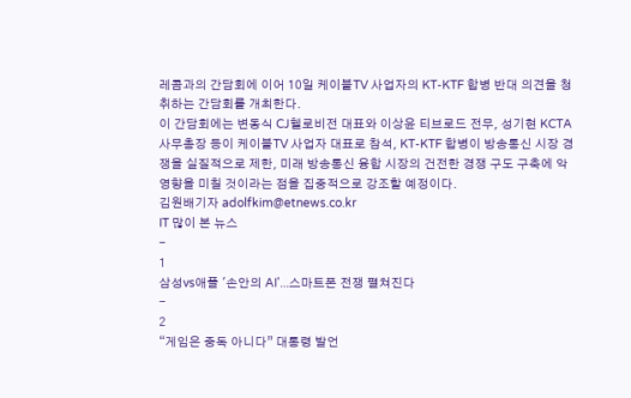레콤과의 간담회에 이어 10일 케이블TV 사업자의 KT-KTF 합병 반대 의견을 청취하는 간담회를 개최한다.
이 간담회에는 변동식 CJ헬로비전 대표와 이상윤 티브로드 전무, 성기현 KCTA 사무총장 등이 케이블TV 사업자 대표로 참석, KT-KTF 합병이 방송통신 시장 경쟁을 실질적으로 제한, 미래 방송통신 융합 시장의 건전한 경쟁 구도 구축에 악영향을 미칠 것이라는 점을 집중적으로 강조할 예정이다.
김원배기자 adolfkim@etnews.co.kr
IT 많이 본 뉴스
-
1
삼성vs애플 '손안의 AI'...스마트폰 전쟁 펼쳐진다
-
2
“게임은 중독 아니다” 대통령 발언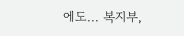에도... 복지부,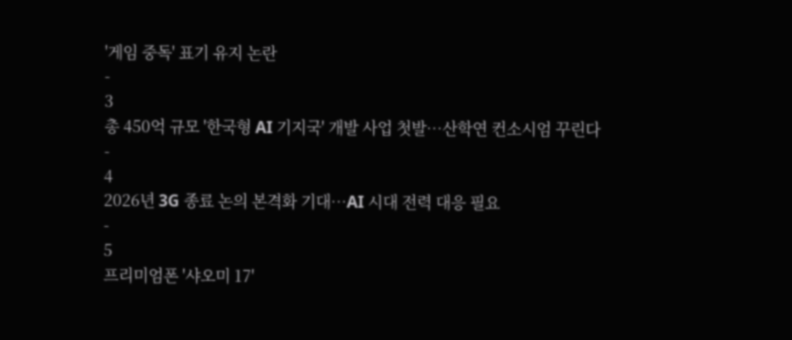'게임 중독' 표기 유지 논란
-
3
총 450억 규모 '한국형 AI 기지국' 개발 사업 첫발…산학연 컨소시엄 꾸린다
-
4
2026년 3G 종료 논의 본격화 기대…AI 시대 전력 대응 필요
-
5
프리미엄폰 '샤오미 17'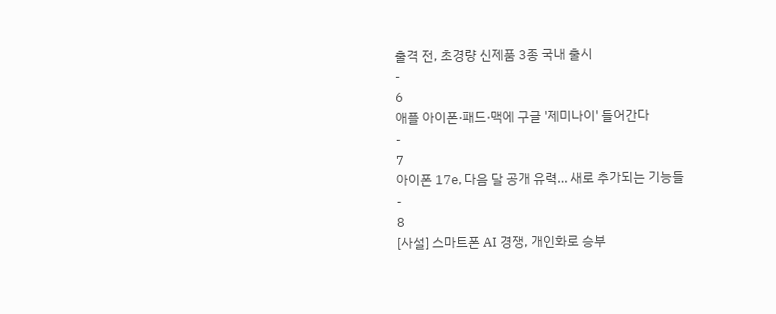출격 전, 초경량 신제품 3종 국내 출시
-
6
애플 아이폰·패드·맥에 구글 '제미나이' 들어간다
-
7
아이폰 17e, 다음 달 공개 유력… 새로 추가되는 기능들
-
8
[사설] 스마트폰 AI 경쟁, 개인화로 승부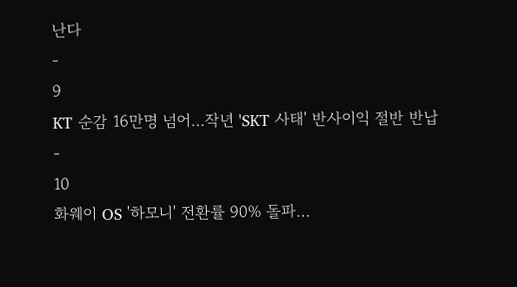난다
-
9
KT 순감 16만명 넘어…작년 'SKT 사태' 반사이익 절반 반납
-
10
화웨이 OS '하모니' 전환률 90% 돌파…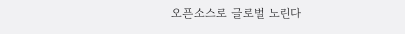오픈소스로 글로벌 노린다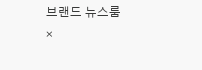브랜드 뉴스룸
×